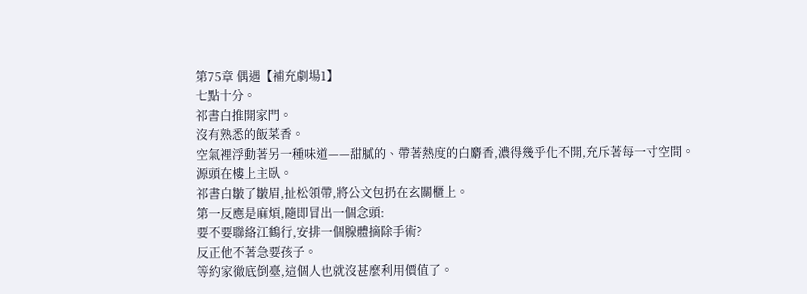第75章 偶遇【補充劇場1】
七點十分。
祁書白推開家門。
沒有熟悉的飯菜香。
空氣裡浮動著另一種味道——甜膩的、帶著熱度的白麝香,濃得幾乎化不開,充斥著每一寸空間。
源頭在樓上主臥。
祁書白皺了皺眉,扯松領帶,將公文包扔在玄關櫃上。
第一反應是麻煩,隨即冒出一個念頭:
要不要聯絡江鶴行,安排一個腺體摘除手術?
反正他不著急要孩子。
等約家徹底倒臺,這個人也就沒甚麼利用價值了。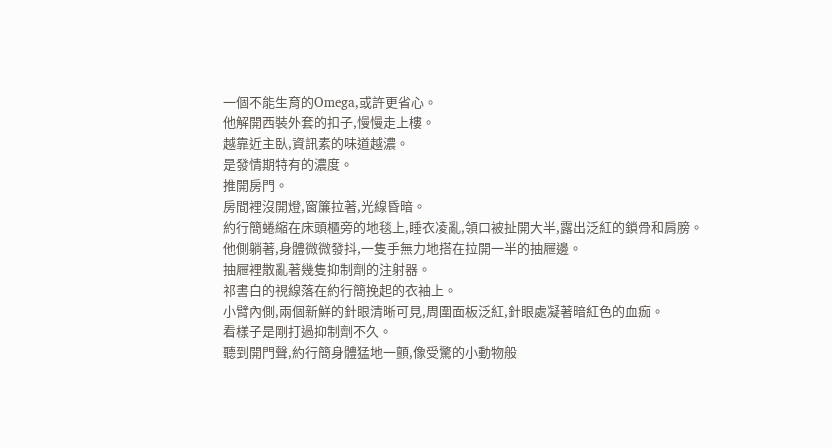一個不能生育的Omega,或許更省心。
他解開西裝外套的扣子,慢慢走上樓。
越靠近主臥,資訊素的味道越濃。
是發情期特有的濃度。
推開房門。
房間裡沒開燈,窗簾拉著,光線昏暗。
約行簡蜷縮在床頭櫃旁的地毯上,睡衣凌亂,領口被扯開大半,露出泛紅的鎖骨和肩膀。
他側躺著,身體微微發抖,一隻手無力地搭在拉開一半的抽屜邊。
抽屜裡散亂著幾隻抑制劑的注射器。
祁書白的視線落在約行簡挽起的衣袖上。
小臂內側,兩個新鮮的針眼清晰可見,周圍面板泛紅,針眼處凝著暗紅色的血痂。
看樣子是剛打過抑制劑不久。
聽到開門聲,約行簡身體猛地一顫,像受驚的小動物般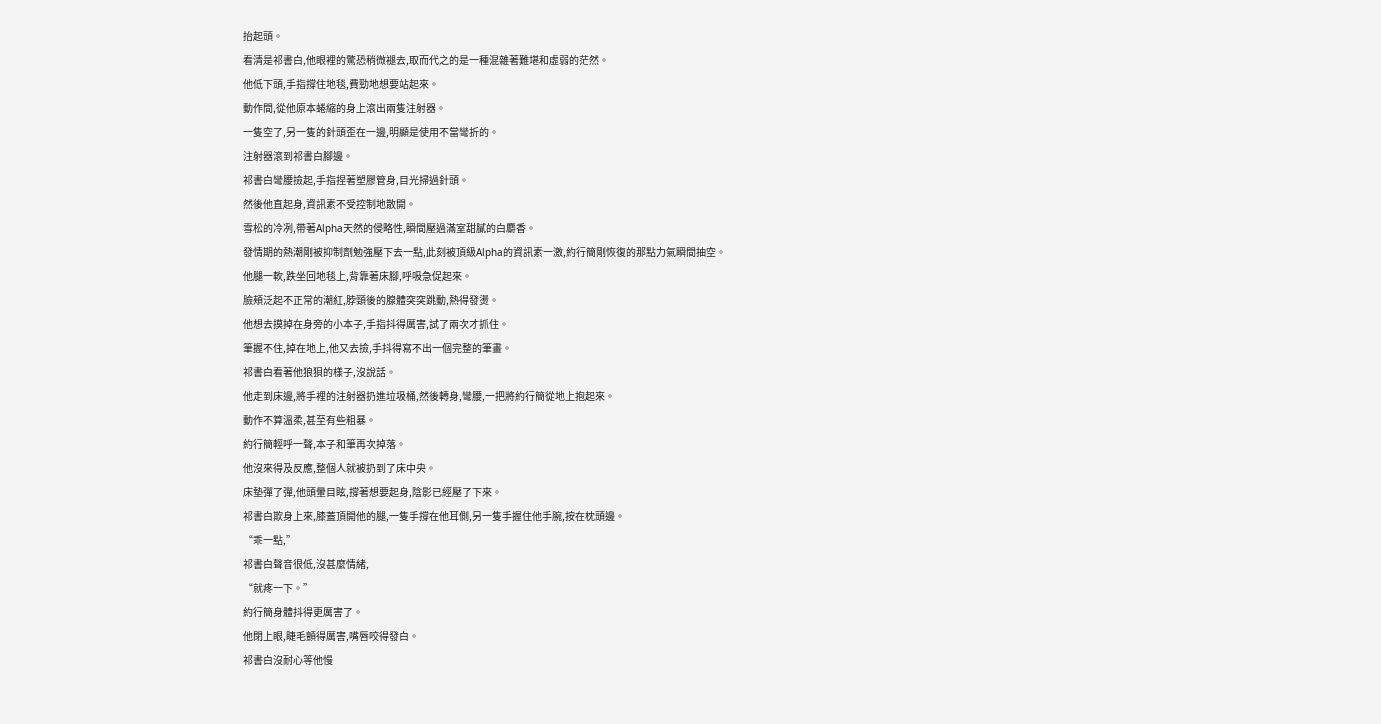抬起頭。
看清是祁書白,他眼裡的驚恐稍微褪去,取而代之的是一種混雜著難堪和虛弱的茫然。
他低下頭,手指撐住地毯,費勁地想要站起來。
動作間,從他原本蜷縮的身上滾出兩隻注射器。
一隻空了,另一隻的針頭歪在一邊,明顯是使用不當彎折的。
注射器滾到祁書白腳邊。
祁書白彎腰撿起,手指捏著塑膠管身,目光掃過針頭。
然後他直起身,資訊素不受控制地散開。
雪松的冷冽,帶著Alpha天然的侵略性,瞬間壓過滿室甜膩的白麝香。
發情期的熱潮剛被抑制劑勉強壓下去一點,此刻被頂級Alpha的資訊素一激,約行簡剛恢復的那點力氣瞬間抽空。
他腿一軟,跌坐回地毯上,背靠著床腳,呼吸急促起來。
臉頰泛起不正常的潮紅,脖頸後的腺體突突跳動,熱得發燙。
他想去摸掉在身旁的小本子,手指抖得厲害,試了兩次才抓住。
筆握不住,掉在地上,他又去撿,手抖得寫不出一個完整的筆畫。
祁書白看著他狼狽的樣子,沒說話。
他走到床邊,將手裡的注射器扔進垃圾桶,然後轉身,彎腰,一把將約行簡從地上抱起來。
動作不算溫柔,甚至有些粗暴。
約行簡輕呼一聲,本子和筆再次掉落。
他沒來得及反應,整個人就被扔到了床中央。
床墊彈了彈,他頭暈目眩,撐著想要起身,陰影已經壓了下來。
祁書白欺身上來,膝蓋頂開他的腿,一隻手撐在他耳側,另一隻手握住他手腕,按在枕頭邊。
“乖一點,”
祁書白聲音很低,沒甚麼情緒,
“就疼一下。”
約行簡身體抖得更厲害了。
他閉上眼,睫毛顫得厲害,嘴唇咬得發白。
祁書白沒耐心等他慢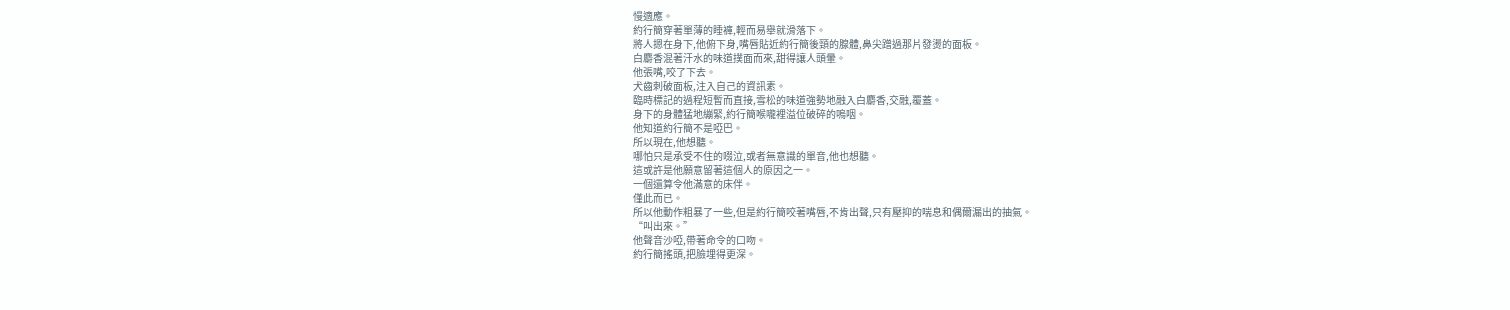慢適應。
約行簡穿著單薄的睡褲,輕而易舉就滑落下。
將人摁在身下,他俯下身,嘴唇貼近約行簡後頸的腺體,鼻尖蹭過那片發燙的面板。
白麝香混著汗水的味道撲面而來,甜得讓人頭暈。
他張嘴,咬了下去。
犬齒刺破面板,注入自己的資訊素。
臨時標記的過程短暫而直接,雪松的味道強勢地融入白麝香,交融,覆蓋。
身下的身體猛地繃緊,約行簡喉嚨裡溢位破碎的嗚咽。
他知道約行簡不是啞巴。
所以現在,他想聽。
哪怕只是承受不住的啜泣,或者無意識的單音,他也想聽。
這或許是他願意留著這個人的原因之一。
一個還算令他滿意的床伴。
僅此而已。
所以他動作粗暴了一些,但是約行簡咬著嘴唇,不肯出聲,只有壓抑的喘息和偶爾漏出的抽氣。
“叫出來。”
他聲音沙啞,帶著命令的口吻。
約行簡搖頭,把臉埋得更深。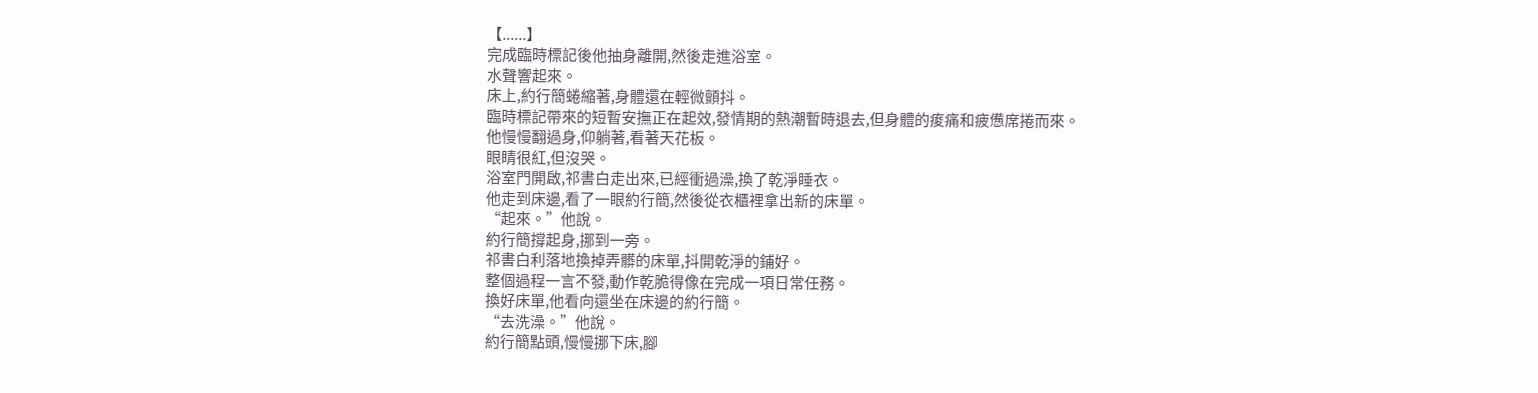【......】
完成臨時標記後他抽身離開,然後走進浴室。
水聲響起來。
床上,約行簡蜷縮著,身體還在輕微顫抖。
臨時標記帶來的短暫安撫正在起效,發情期的熱潮暫時退去,但身體的痠痛和疲憊席捲而來。
他慢慢翻過身,仰躺著,看著天花板。
眼睛很紅,但沒哭。
浴室門開啟,祁書白走出來,已經衝過澡,換了乾淨睡衣。
他走到床邊,看了一眼約行簡,然後從衣櫃裡拿出新的床單。
“起來。”他說。
約行簡撐起身,挪到一旁。
祁書白利落地換掉弄髒的床單,抖開乾淨的鋪好。
整個過程一言不發,動作乾脆得像在完成一項日常任務。
換好床單,他看向還坐在床邊的約行簡。
“去洗澡。”他說。
約行簡點頭,慢慢挪下床,腳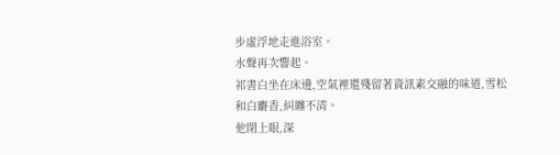步虛浮地走進浴室。
水聲再次響起。
祁書白坐在床邊,空氣裡還殘留著資訊素交融的味道,雪松和白麝香,糾纏不清。
他閉上眼,深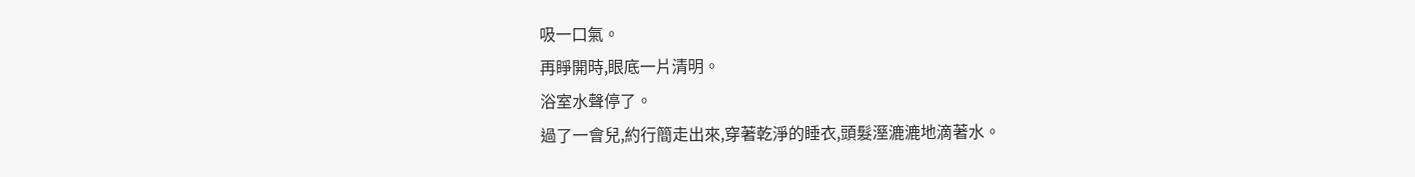吸一口氣。
再睜開時,眼底一片清明。
浴室水聲停了。
過了一會兒,約行簡走出來,穿著乾淨的睡衣,頭髮溼漉漉地滴著水。